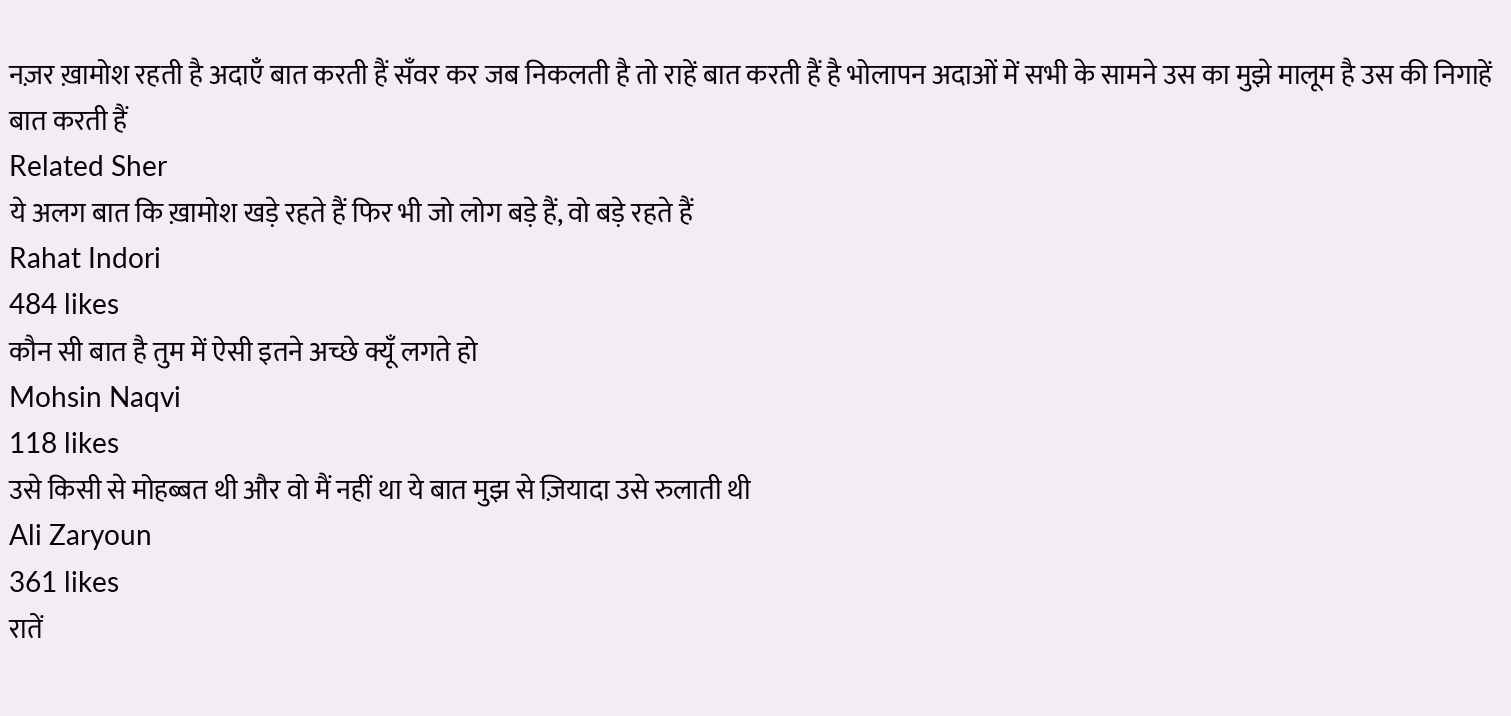नज़र ख़ामोश रहती है अदाऍं बात करती हैं सँवर कर जब निकलती है तो राहें बात करती हैं है भोलापन अदाओं में सभी के सामने उस का मुझे मालूम है उस की निगाहें बात करती हैं
Related Sher
ये अलग बात कि ख़ामोश खड़े रहते हैं फिर भी जो लोग बड़े हैं, वो बड़े रहते हैं
Rahat Indori
484 likes
कौन सी बात है तुम में ऐसी इतने अच्छे क्यूँ लगते हो
Mohsin Naqvi
118 likes
उसे किसी से मोहब्बत थी और वो मैं नहीं था ये बात मुझ से ज़ियादा उसे रुलाती थी
Ali Zaryoun
361 likes
रातें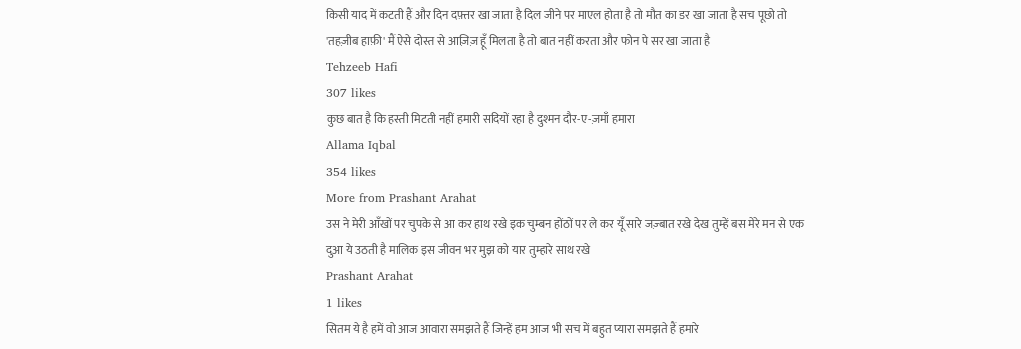किसी याद में कटती हैं और दिन दफ़्तर खा जाता है दिल जीने पर माएल होता है तो मौत का डर खा जाता है सच पूछो तो 'तहज़ीब हाफ़ी' मैं ऐसे दोस्त से आज़िज़ हूँ मिलता है तो बात नहीं करता और फोन पे सर खा जाता है
Tehzeeb Hafi
307 likes
कुछ बात है कि हस्ती मिटती नहीं हमारी सदियों रहा है दुश्मन दौर-ए-ज़माँ हमारा
Allama Iqbal
354 likes
More from Prashant Arahat
उस ने मेरी आँखों पर चुपके से आ कर हाथ रखे इक चुम्बन होंठों पर ले कर यूँ सारे जज़्बात रखे देख तुम्हें बस मेरे मन से एक दुआ ये उठती है मालिक इस जीवन भर मुझ को यार तुम्हारे साथ रखे
Prashant Arahat
1 likes
सितम ये है हमें वो आज आवारा समझते हैं जिन्हें हम आज भी सच में बहुत प्यारा समझते हैं हमारे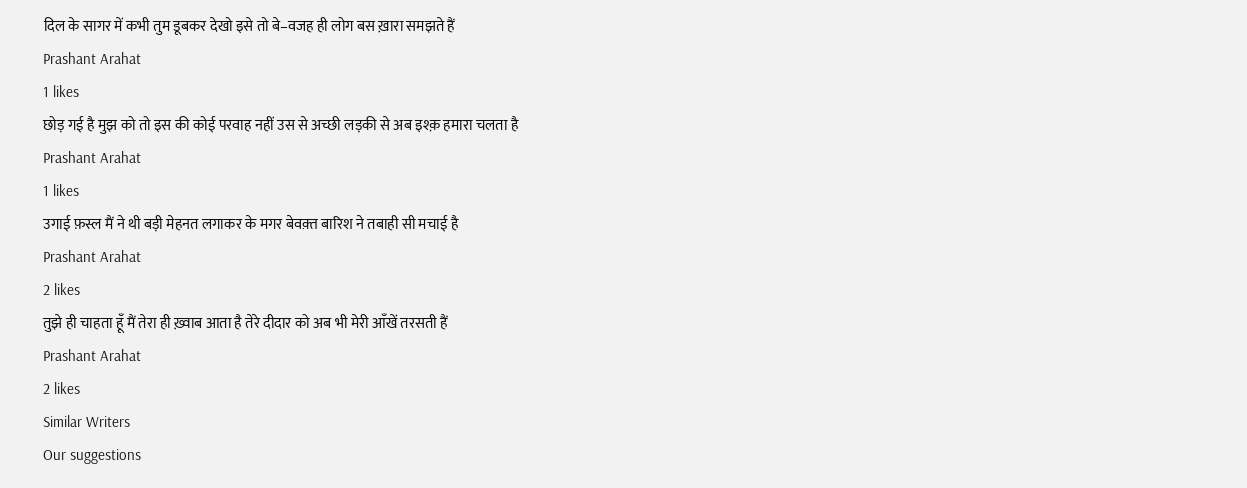दिल के सागर में कभी तुम डूबकर देखो इसे तो बे–वजह ही लोग बस ख़ारा समझते हैं
Prashant Arahat
1 likes
छोड़ गई है मुझ को तो इस की कोई परवाह नहीं उस से अच्छी लड़की से अब इश्क़ हमारा चलता है
Prashant Arahat
1 likes
उगाई फ़स्ल मैं ने थी बड़ी मेहनत लगाकर के मगर बेवक़्त बारिश ने तबाही सी मचाई है
Prashant Arahat
2 likes
तुझे ही चाहता हूँ मैं तेरा ही ख़्वाब आता है तेरे दीदार को अब भी मेरी आँखें तरसती हैं
Prashant Arahat
2 likes
Similar Writers
Our suggestions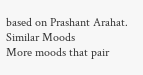based on Prashant Arahat.
Similar Moods
More moods that pair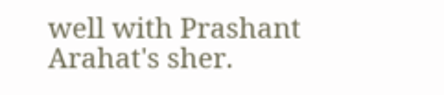well with Prashant Arahat's sher.